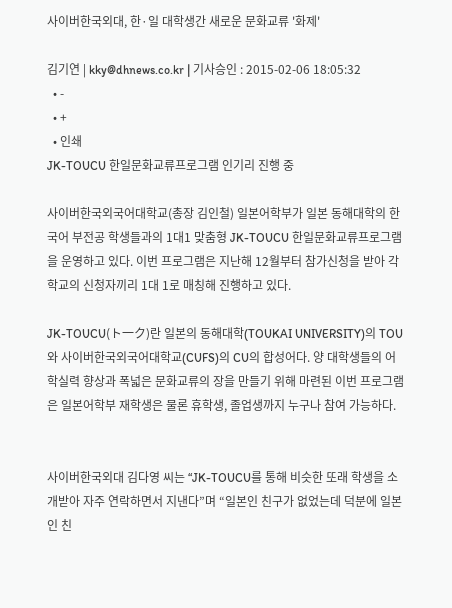사이버한국외대, 한·일 대학생간 새로운 문화교류 '화제'

김기연 | kky@dhnews.co.kr | 기사승인 : 2015-02-06 18:05:32
  • -
  • +
  • 인쇄
JK-TOUCU 한일문화교류프로그램 인기리 진행 중

사이버한국외국어대학교(총장 김인철) 일본어학부가 일본 동해대학의 한국어 부전공 학생들과의 1대1 맞춤형 JK-TOUCU 한일문화교류프로그램을 운영하고 있다. 이번 프로그램은 지난해 12월부터 참가신청을 받아 각 학교의 신청자끼리 1대 1로 매칭해 진행하고 있다.

JK-TOUCU(ト一ク)란 일본의 동해대학(TOUKAI UNIVERSITY)의 TOU와 사이버한국외국어대학교(CUFS)의 CU의 합성어다. 양 대학생들의 어학실력 향상과 폭넓은 문화교류의 장을 만들기 위해 마련된 이번 프로그램은 일본어학부 재학생은 물론 휴학생, 졸업생까지 누구나 참여 가능하다.


사이버한국외대 김다영 씨는 “JK-TOUCU를 통해 비슷한 또래 학생을 소개받아 자주 연락하면서 지낸다”며 “일본인 친구가 없었는데 덕분에 일본인 친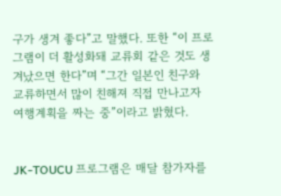구가 생겨 좋다”고 말했다. 또한 “이 프로그램이 더 활성화돼 교류회 같은 것도 생겨났으면 한다”며 “그간 일본인 친구와 교류하면서 많이 친해져 직접 만나고자 여행계획을 짜는 중”이라고 밝혔다.


JK-TOUCU 프로그램은 매달 참가자를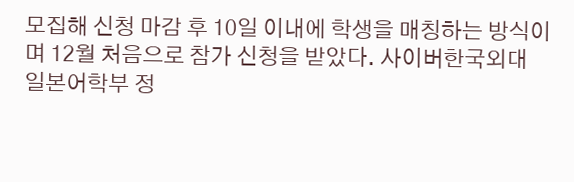모집해 신청 마감 후 10일 이내에 학생을 매칭하는 방식이며 12월 처음으로 참가 신청을 받았다. 사이버한국외대 일본어학부 정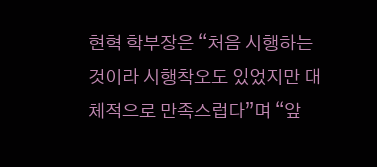현혁 학부장은 “처음 시행하는 것이라 시행착오도 있었지만 대체적으로 만족스럽다”며 “앞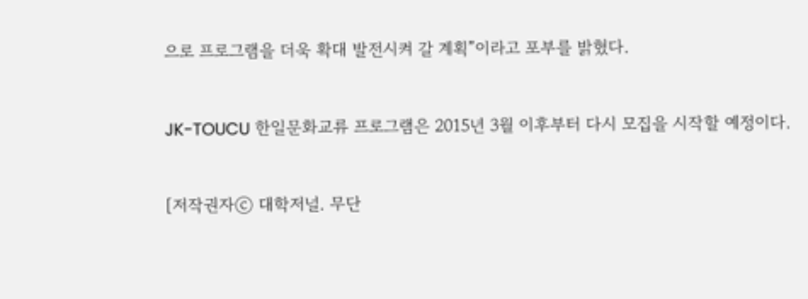으로 프로그램을 더욱 확대 발전시켜 갈 계획”이라고 포부를 밝혔다.


JK-TOUCU 한일문화교류 프로그램은 2015년 3월 이후부터 다시 모집을 시작할 예정이다.


[저작권자ⓒ 대학저널. 무단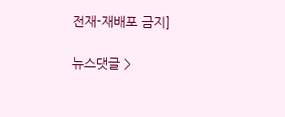전재-재배포 금지]

뉴스댓글 >